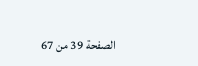الصفحة 39 من 67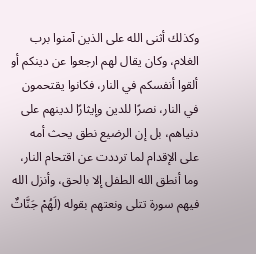وكذلك أثنى الله على الذين آمنوا برب الغلام، وكان يقال لهم ارجعوا عن دينكم أو ألقوا أنفسكم في النار، فكانوا يقتحمون في النار، نصرًا للدين وإيثارًا لدينهم على دنياهم، بل إن الرضيع نطق يحث أمه على الإقدام لما ترددت عن اقتحام النار، وما أنطق الله الطفل إلا بالحق، وأنزل الله فيهم سورة تتلى ونعتهم بقوله (لَهُمْ جَنَّاتٌ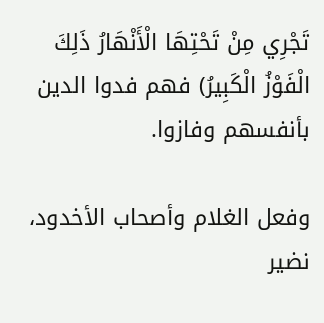تَجْرِي مِنْ تَحْتِهَا الْأَنْهَارُ ذَلِكَ الْفَوْزُ الْكَبِيرُ) فهم فدوا الدين بأنفسهم وفازوا.

وفعل الغلام وأصحاب الأخدود، نضير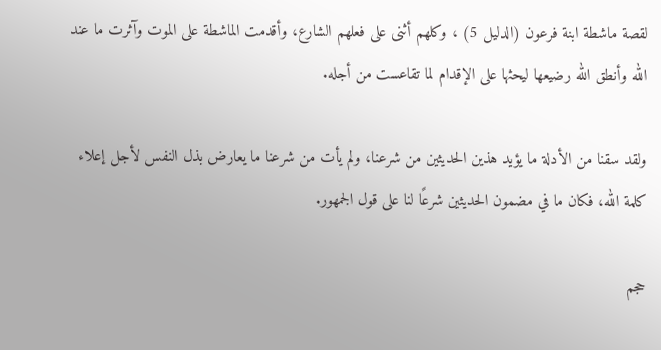لقصة ماشطة ابنة فرعون (الدليل 5) ، وكلهم أثنى على فعلهم الشارع، وأقدمت الماشطة على الموت وآثرت ما عند الله وأنطق الله رضيعها ليحثها على الإقدام لما تقاعست من أجله.

ولقد سقنا من الأدلة ما يؤيد هذين الحديثين من شرعنا، ولم يأت من شرعنا ما يعارض بذل النفس لأجل إعلاء كلمة الله، فكان ما في مضمون الحديثين شرعًا لنا على قول الجمهور.

حجم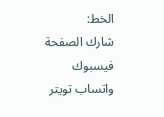الخط:
شارك الصفحة
فيسبوك واتساب تويتر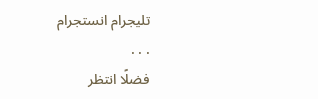تليجرام انستجرام
. . .
فضلًا انتظر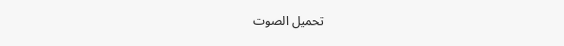تحميل الصوت